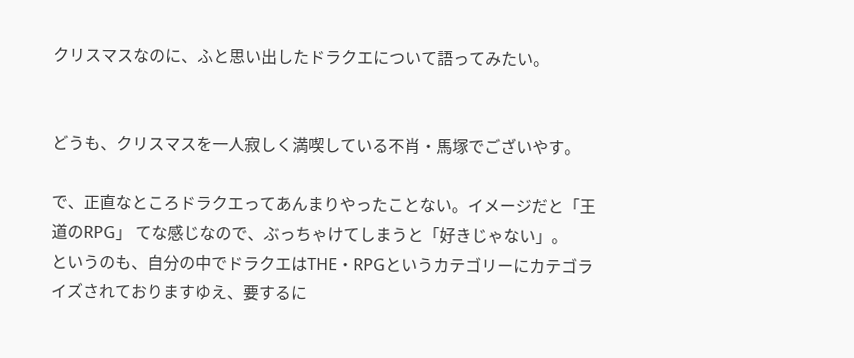クリスマスなのに、ふと思い出したドラクエについて語ってみたい。


どうも、クリスマスを一人寂しく満喫している不肖・馬塚でございやす。

で、正直なところドラクエってあんまりやったことない。イメージだと「王道のRPG」 てな感じなので、ぶっちゃけてしまうと「好きじゃない」。
というのも、自分の中でドラクエはTHE・RPGというカテゴリーにカテゴライズされておりますゆえ、要するに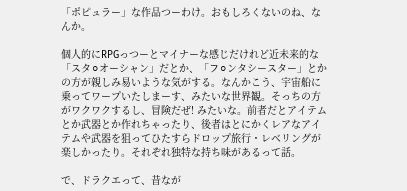「ポピュラー」な作品つーわけ。おもしろくないのね、なんか。

個人的にRPGっつーとマイナーな感じだけれど近未来的な「スタ⚪オーシャン」だとか、「フ⚪ンタシースター」とかの方が親しみ易いような気がする。なんかこう、宇宙船に乗ってワープいたしまーす、みたいな世界観。そっちの方がワクワクするし、冒険だぜ! みたいな。前者だとアイテムとか武器とか作れちゃったり、後者はとにかくレアなアイテムや武器を狙ってひたすらドロップ旅行・レベリングが楽しかったり。それぞれ独特な持ち味があるって話。

で、ドラクエって、昔なが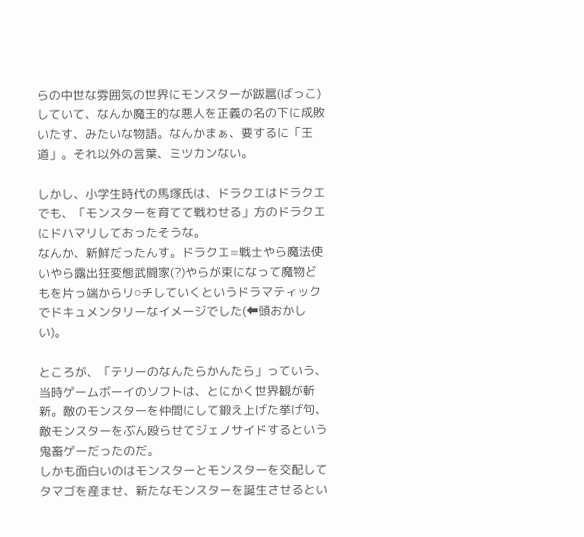らの中世な雰囲気の世界にモンスターが跋扈(ばっこ)していて、なんか魔王的な悪人を正義の名の下に成敗いたす、みたいな物語。なんかまぁ、要するに「王道」。それ以外の言葉、ミツカンない。

しかし、小学生時代の馬塚氏は、ドラクエはドラクエでも、「モンスターを育てて戦わせる」方のドラクエにドハマリしておったそうな。
なんか、新鮮だったんす。ドラクエ=戦士やら魔法使いやら露出狂変態武闘家(?)やらが束になって魔物どもを片っ端からリ⚪チしていくというドラマティックでドキュメンタリーなイメージでした(⬅頭おかしい)。

ところが、「テリーのなんたらかんたら」っていう、当時ゲームボーイのソフトは、とにかく世界観が斬新。敵のモンスターを仲間にして鍛え上げた挙げ句、敵モンスターをぶん殴らせてジェノサイドするという鬼畜ゲーだったのだ。
しかも面白いのはモンスターとモンスターを交配してタマゴを産ませ、新たなモンスターを誕生させるとい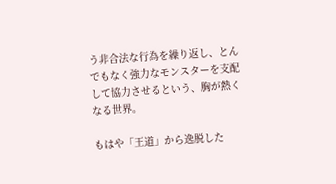う非合法な行為を繰り返し、とんでもなく強力なモンスターを支配して協力させるという、胸が熱くなる世界。

もはや「王道」から逸脱した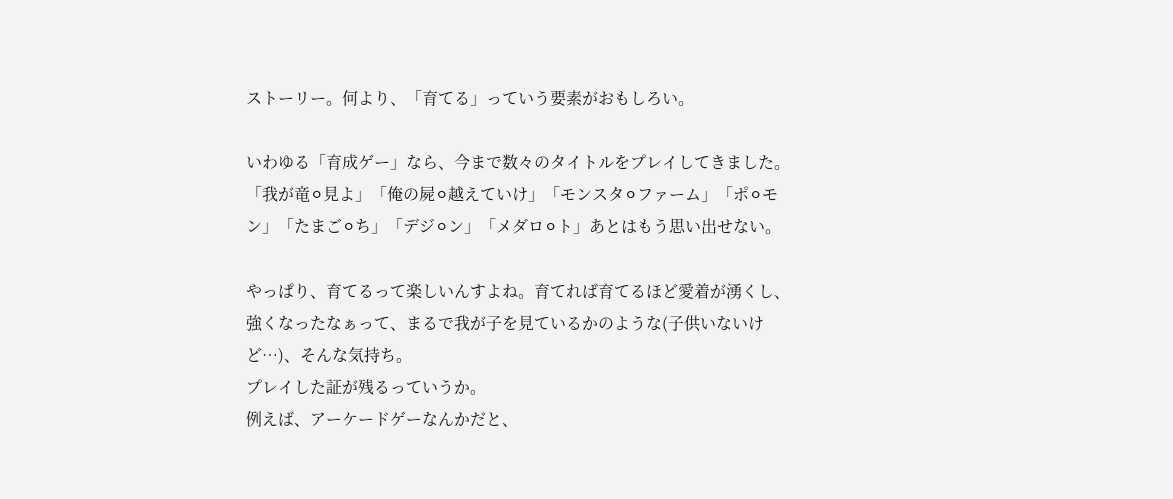ストーリー。何より、「育てる」っていう要素がおもしろい。

いわゆる「育成ゲー」なら、今まで数々のタイトルをプレイしてきました。
「我が竜⚪見よ」「俺の屍⚪越えていけ」「モンスタ⚪ファーム」「ポ⚪モン」「たまご⚪ち」「デジ⚪ン」「メダロ⚪ト」あとはもう思い出せない。

やっぱり、育てるって楽しいんすよね。育てれば育てるほど愛着が湧くし、強くなったなぁって、まるで我が子を見ているかのような(子供いないけど…)、そんな気持ち。
プレイした証が残るっていうか。
例えば、アーケードゲーなんかだと、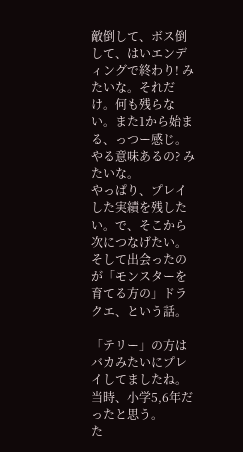敵倒して、ボス倒して、はいエンディングで終わり! みたいな。それだけ。何も残らない。また1から始まる、っつー感じ。やる意味あるの? みたいな。
やっぱり、プレイした実績を残したい。で、そこから次につなげたい。
そして出会ったのが「モンスターを育てる方の」ドラクエ、という話。

「テリー」の方はバカみたいにプレイしてましたね。当時、小学5,6年だったと思う。
た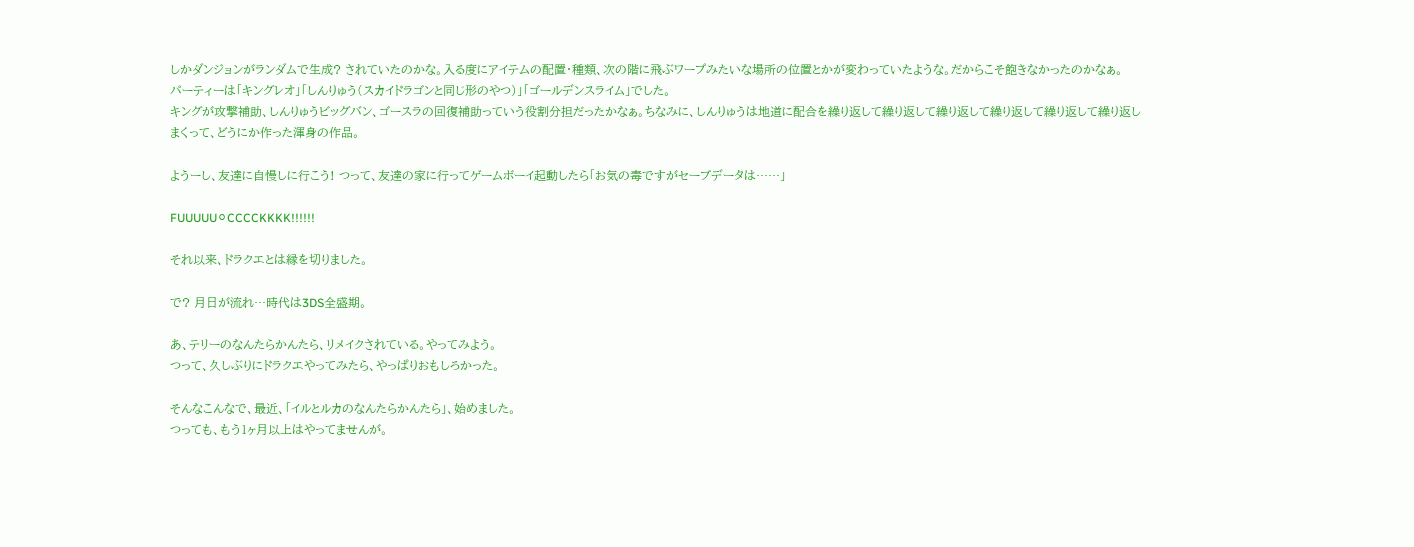しかダンジョンがランダムで生成? されていたのかな。入る度にアイテムの配置・種類、次の階に飛ぶワープみたいな場所の位置とかが変わっていたような。だからこそ飽きなかったのかなぁ。
パーティーは「キングレオ」「しんりゅう(スカイドラゴンと同じ形のやつ)」「ゴールデンスライム」でした。
キングが攻撃補助、しんりゅうビッグバン、ゴースラの回復補助っていう役割分担だったかなぁ。ちなみに、しんりゅうは地道に配合を繰り返して繰り返して繰り返して繰り返して繰り返して繰り返しまくって、どうにか作った渾身の作品。

ようーし、友達に自慢しに行こう! つって、友達の家に行ってゲームボーイ起動したら「お気の毒ですがセーブデータは……」

FUUUUU⚪CCCCKKKK!!!!!!

それ以来、ドラクエとは縁を切りました。

で? 月日が流れ…時代は3DS全盛期。

あ、テリーのなんたらかんたら、リメイクされている。やってみよう。
つって、久しぶりにドラクエやってみたら、やっぱりおもしろかった。

そんなこんなで、最近、「イルとルカのなんたらかんたら」、始めました。
つっても、もう1ヶ月以上はやってませんが。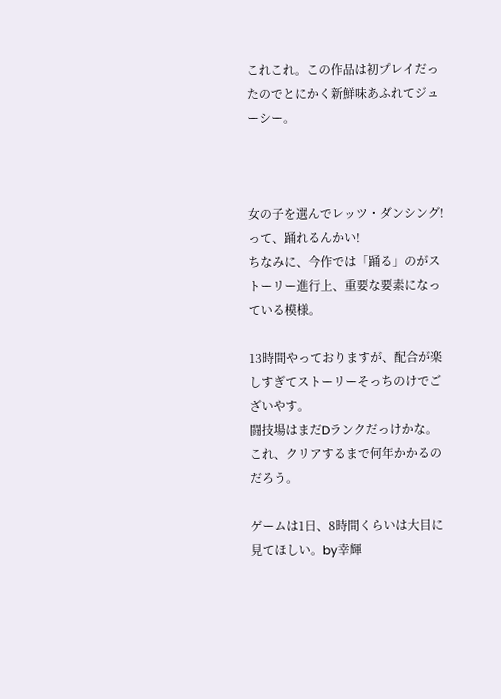これこれ。この作品は初プレイだったのでとにかく新鮮味あふれてジューシー。



女の子を選んでレッツ・ダンシング!
って、踊れるんかい!
ちなみに、今作では「踊る」のがストーリー進行上、重要な要素になっている模様。

13時間やっておりますが、配合が楽しすぎてストーリーそっちのけでございやす。
闘技場はまだDランクだっけかな。
これ、クリアするまで何年かかるのだろう。

ゲームは1日、8時間くらいは大目に見てほしい。by幸輝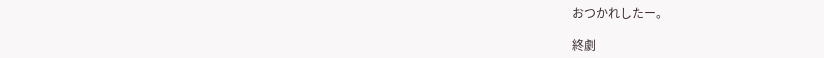おつかれしたー。

終劇